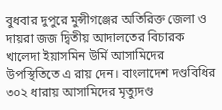বুধবার দুপুরে মুন্সীগঞ্জের অতিরিক্ত জেলা ও দায়রা জজ দ্বিতীয় আদালতের বিচারক খালেদা ইয়াসমিন উর্মি আসামিদের উপস্থিতিতে এ রায় দেন। বাংলাদেশ দণ্ডবিধির ৩০২ ধারায় আসামিদের মৃত্যুদণ্ড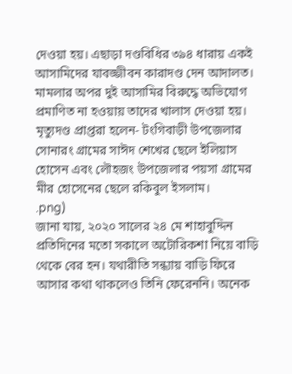দেওয়া হয়। এছাড়া দণ্ডবিধির ৩৯৪ ধারায় একই আসামিদের যাবজ্জীবন কারাদণ্ড দেন আদালত। মামলার অপর দুই আসামির বিরুদ্ধে অভিযোগ প্রমাণিত না হওয়ায় তাদের খালাস দেওয়া হয়।
মৃত্যুদণ্ড প্রাপ্তরা হলেন- টংগিবাড়ী উপজেলার সোনারং গ্রামের সাঈদ শেখের ছেলে ইলিয়াস হোসেন এবং লৌহজং উপজেলার পয়সা গ্রামের মীর হোসেনের ছেলে রকিবুল ইসলাম।
.png)
জানা যায়, ২০২০ সালের ২৪ মে শাহাবুদ্দিন প্রতিদিনের মতো সকালে অটোরিকশা নিয়ে বাড়ি থেকে বের হন। যথারীতি সন্ধ্যায় বাড়ি ফিরে আসার কথা থাকলেও তিনি ফেরেননি। অনেক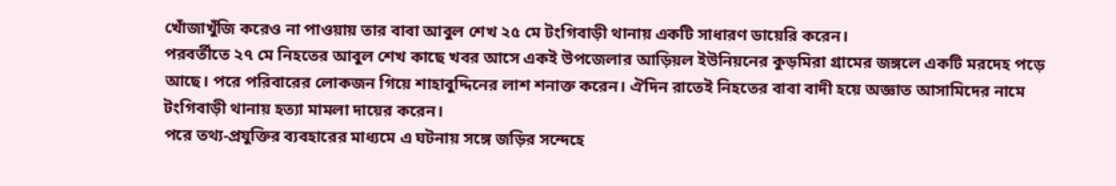খোঁজাখুঁজি করেও না পাওয়ায় তার বাবা আবুল শেখ ২৫ মে টংগিবাড়ী থানায় একটি সাধারণ ডায়েরি করেন।
পরবর্তীতে ২৭ মে নিহতের আবুল শেখ কাছে খবর আসে একই উপজেলার আড়িয়ল ইউনিয়নের কুড়মিরা গ্রামের জঙ্গলে একটি মরদেহ পড়ে আছে। পরে পরিবারের লোকজন গিয়ে শাহাবুদ্দিনের লাশ শনাক্ত করেন। ঐদিন রাতেই নিহতের বাবা বাদী হয়ে অজ্ঞাত আসামিদের নামে টংগিবাড়ী থানায় হত্যা মামলা দায়ের করেন।
পরে তথ্য-প্রযুক্তির ব্যবহারের মাধ্যমে এ ঘটনায় সঙ্গে জড়ির সন্দেহে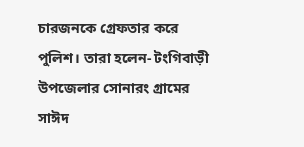চারজনকে গ্রেফতার করে পুলিশ। তারা হলেন- টংগিবাড়ী উপজেলার সোনারং গ্রামের সাঈদ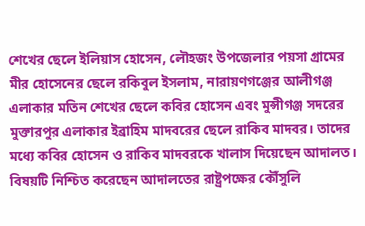শেখের ছেলে ইলিয়াস হোসেন, লৌহজং উপজেলার পয়সা গ্রামের মীর হোসেনের ছেলে রকিবুল ইসলাম, নারায়ণগঞ্জের আলীগঞ্জ এলাকার মতিন শেখের ছেলে কবির হোসেন এবং মুন্সীগঞ্জ সদরের মুক্তারপুর এলাকার ইব্রাহিম মাদবরের ছেলে রাকিব মাদবর। তাদের মধ্যে কবির হোসেন ও রাকিব মাদবরকে খালাস দিয়েছেন আদালত।
বিষয়টি নিশ্চিত করেছেন আদালতের রাষ্ট্রপক্ষের কৌঁসুলি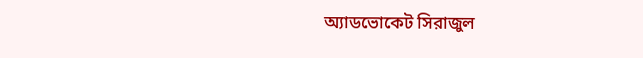অ্যাডভোকেট সিরাজুল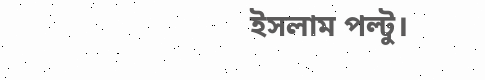ইসলাম পল্টু।